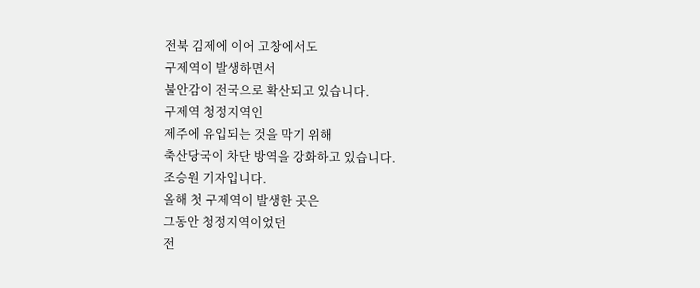전북 김제에 이어 고창에서도
구제역이 발생하면서
불안감이 전국으로 확산되고 있습니다.
구제역 청정지역인
제주에 유입되는 것을 막기 위해
축산당국이 차단 방역을 강화하고 있습니다.
조승원 기자입니다.
올해 첫 구제역이 발생한 곳은
그동안 청정지역이었던
전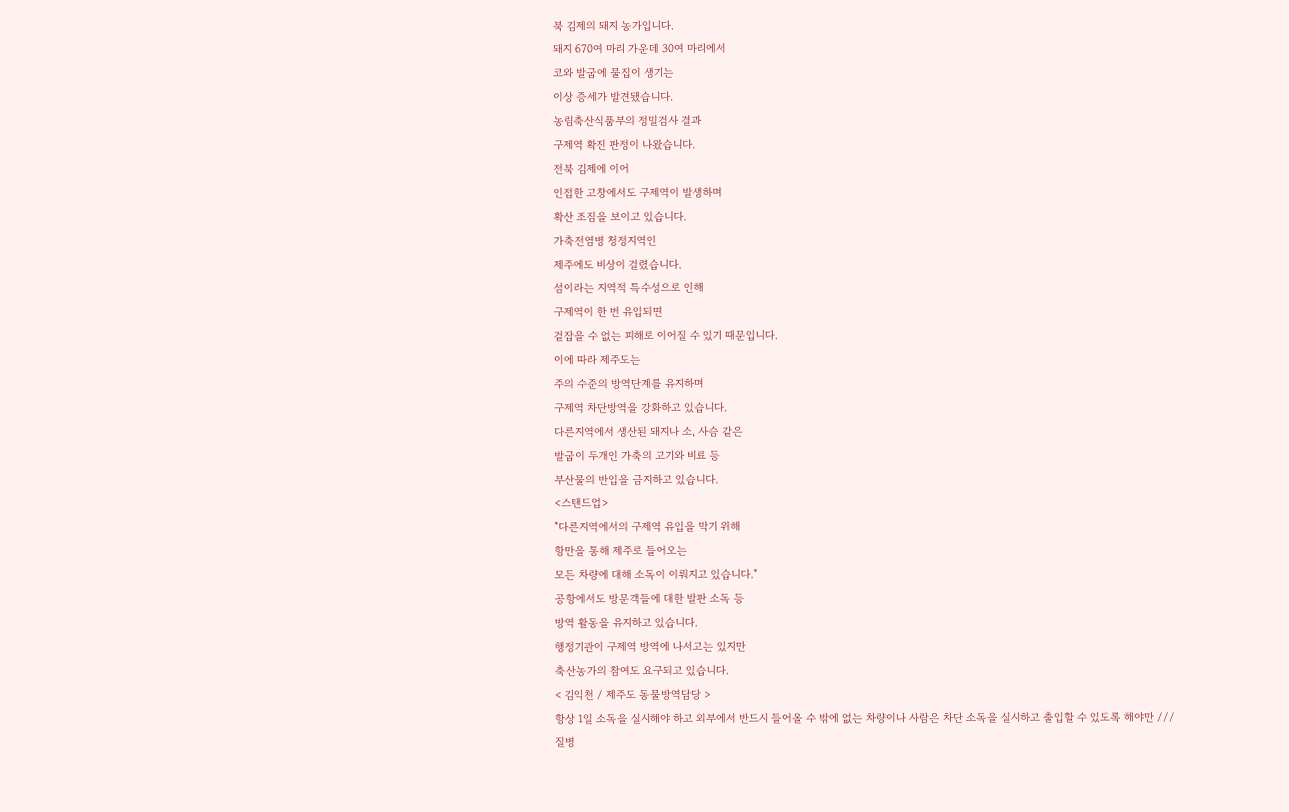북 김제의 돼지 농가입니다.
돼지 670여 마리 가운데 30여 마리에서
코와 발굽에 물집이 생기는
이상 증세가 발견됐습니다.
농림축산식품부의 정밀검사 결과
구제역 확진 판정이 나왔습니다.
전북 김제에 이어
인접한 고창에서도 구제역이 발생하며
확산 조짐을 보이고 있습니다.
가축전염병 청정지역인
제주에도 비상이 걸렸습니다.
섬이라는 지역적 특수성으로 인해
구제역이 한 번 유입되면
겉잡을 수 없는 피해로 이어질 수 있기 때문입니다.
이에 따라 제주도는
주의 수준의 방역단계를 유지하며
구제역 차단방역을 강화하고 있습니다.
다른지역에서 생산된 돼지나 소, 사슴 같은
발굽이 두개인 가축의 고기와 비료 등
부산물의 반입을 금지하고 있습니다.
<스탠드업>
"다른지역에서의 구제역 유입을 막기 위해
항만을 통해 제주로 들어오는
모든 차량에 대해 소독이 이뤄지고 있습니다."
공항에서도 방문객들에 대한 발판 소독 등
방역 활동을 유지하고 있습니다.
행정기관이 구제역 방역에 나서고는 있지만
축산농가의 참여도 요구되고 있습니다.
< 김익천 / 제주도 동물방역담당 >
항상 1일 소독을 실시해야 하고 외부에서 반드시 들어올 수 밖에 없는 차량이나 사람은 차단 소독을 실시하고 출입할 수 있도록 해야만 ///
질병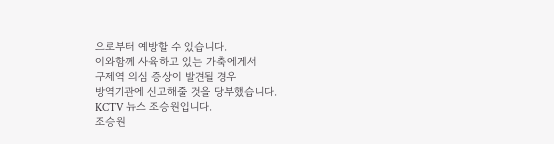으로부터 예방할 수 있습니다.
이와함께 사육하고 있는 가축에게서
구제역 의심 증상이 발견될 경우
방역기관에 신고해줄 것을 당부했습니다.
KCTV 뉴스 조승원입니다.
조승원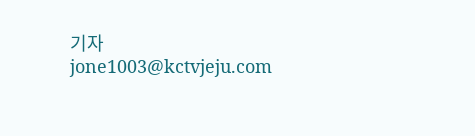기자
jone1003@kctvjeju.com